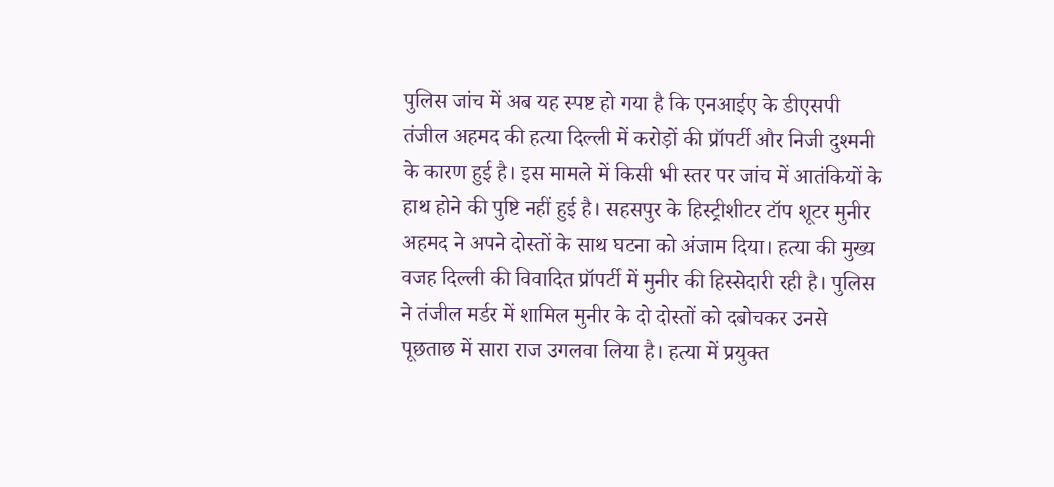पुलिस जांच में अब यह स्पष्ट हो गया है कि एनआईए के डीएसपी तंजील अहमद की हत्या दिल्ली में करोड़ों की प्रॉपर्टी और निजी दुश्मनी के कारण हुई है। इस मामले में किसी भी स्तर पर जांच में आतंकियों के हाथ होने की पुष्टि नहीं हुई है। सहसपुर के हिस्ट्रीशीटर टॉप शूटर मुनीर अहमद ने अपने दोस्तों के साथ घटना को अंजाम दिया। हत्या की मुख्य वजह दिल्ली की विवादित प्रॉपर्टी में मुनीर की हिस्सेदारी रही है। पुलिस ने तंजील मर्डर में शामिल मुनीर के दो दोस्तों को दबोचकर उनसे पूछताछ में सारा राज उगलवा लिया है। हत्या में प्रयुक्त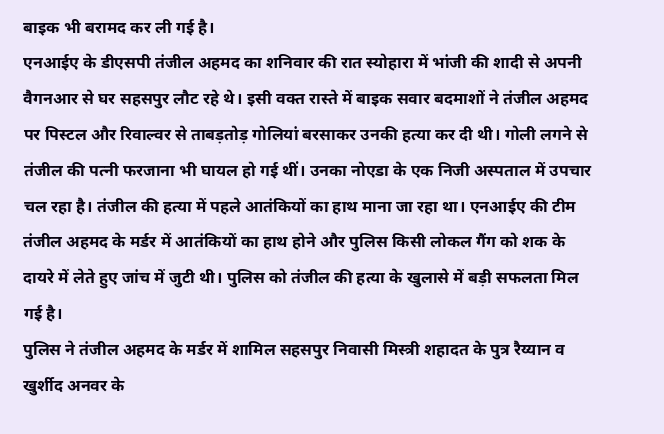बाइक भी बरामद कर ली गई है।
एनआईए के डीएसपी तंजील अहमद का शनिवार की रात स्योहारा में भांजी की शादी से अपनी वैगनआर से घर सहसपुर लौट रहे थे। इसी वक्त रास्ते में बाइक सवार बदमाशों ने तंजील अहमद पर पिस्टल और रिवाल्वर से ताबड़तोड़ गोलियां बरसाकर उनकी हत्या कर दी थी। गोली लगने से तंजील की पत्नी फरजाना भी घायल हो गई थीं। उनका नोएडा के एक निजी अस्पताल में उपचार चल रहा है। तंजील की हत्या में पहले आतंकियों का हाथ माना जा रहा था। एनआईए की टीम तंजील अहमद के मर्डर में आतंकियों का हाथ होने और पुलिस किसी लोकल गैंग को शक के दायरे में लेते हुए जांच में जुटी थी। पुलिस को तंजील की हत्या के खुलासे में बड़ी सफलता मिल गई है।
पुलिस ने तंजील अहमद के मर्डर में शामिल सहसपुर निवासी मिस्त्री शहादत के पुत्र रैय्यान व खुर्शीद अनवर के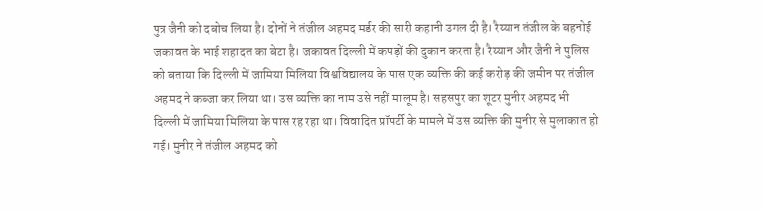पुत्र जैनी को दबोच लिया है। दोनों ने तंजील अहमद मर्डर की सारी कहानी उगल दी है। रैय्यान तंजील के बहनोई जकावत के भाई शहादत का बेटा है। जकावत दिल्ली में कपड़ों की दुकान करता है। रैय्यान और जैनी ने पुलिस को बताया कि दिल्ली में जामिया मिलिया विश्वविद्यालय के पास एक व्यक्ति की कई करोड़ की जमीन पर तंजील अहमद ने कब्जा कर लिया था। उस व्यक्ति का नाम उसे नहीं मालूम है। सहसपुर का शूटर मुनीर अहमद भी दिल्ली में जामिया मिलिया के पास रह रहा था। विवादित प्रॉपर्टी के मामले में उस व्यक्ति की मुनीर से मुलाकात हो गई। मुनीर ने तंजील अहमद को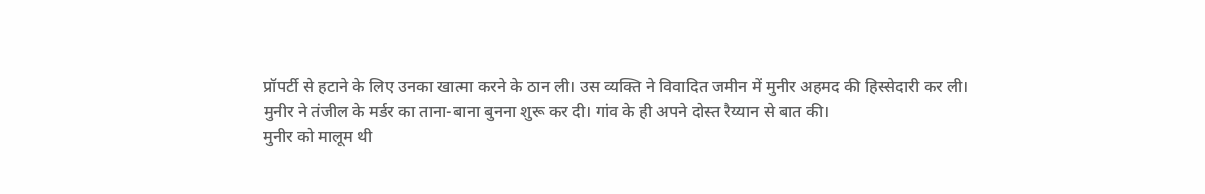प्रॉपर्टी से हटाने के लिए उनका खात्मा करने के ठान ली। उस व्यक्ति ने विवादित जमीन में मुनीर अहमद की हिस्सेदारी कर ली।
मुनीर ने तंजील के मर्डर का ताना-बाना बुनना शुरू कर दी। गांव के ही अपने दोस्त रैय्यान से बात की।
मुनीर को मालूम थी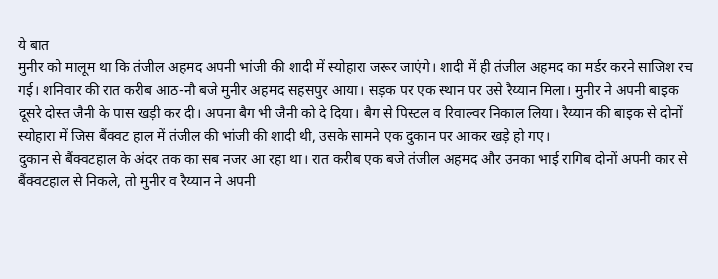ये बात
मुनीर को मालूम था कि तंजील अहमद अपनी भांजी की शादी में स्योहारा जरूर जाएंगे। शादी में ही तंजील अहमद का मर्डर करने साजिश रच गई। शनिवार की रात करीब आठ-नौ बजे मुनीर अहमद सहसपुर आया। सड़क पर एक स्थान पर उसे रैय्यान मिला। मुनीर ने अपनी बाइक दूसरे दोस्त जैनी के पास खड़ी कर दी। अपना बैग भी जैनी को दे दिया। बैग से पिस्टल व रिवाल्वर निकाल लिया। रैय्यान की बाइक से दोनों स्योहारा में जिस बैंक्वट हाल में तंजील की भांजी की शादी थी, उसके सामने एक दुकान पर आकर खड़े हो गए।
दुकान से बैंक्वटहाल के अंदर तक का सब नजर आ रहा था। रात करीब एक बजे तंजील अहमद और उनका भाई रागिब दोनों अपनी कार से बैंक्वटहाल से निकले, तो मुनीर व रैय्यान ने अपनी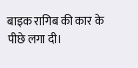बाइक रागिब की कार के पीछे लगा दी।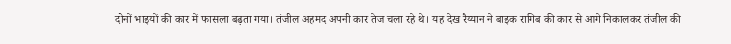दोनों भाइयों की कार में फासला बढ़ता गया। तंजील अहमद अपनी कार तेज चला रहे थे। यह देख रैय्यान ने बाइक रागिब की कार से आगे निकालकर तंजील की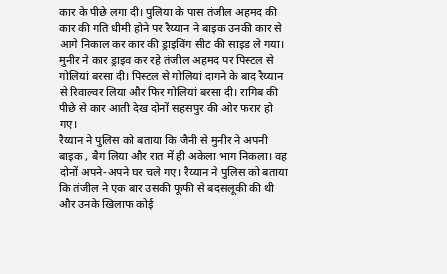कार के पीछे लगा दी। पुलिया के पास तंजील अहमद की कार की गति धीमी होने पर रैय्यान ने बाइक उनकी कार से आगे निकाल कर कार की ड्राइविंग सीट की साइड ले गया। मुनीर ने कार ड्राइव कर रहे तंजील अहमद पर पिस्टल से गोलियां बरसा दी। पिस्टल से गोलियां दागने के बाद रैय्यान से रिवाल्वर लिया और फिर गोलियां बरसा दी। रागिब की पीछे से कार आती देख दोनों सहसपुर की ओर फरार हो गए।
रैय्यान ने पुलिस को बताया कि जैनी से मुनीर ने अपनी बाइक , बैग लिया और रात में ही अकेला भाग निकला। वह दोनों अपने-अपने घर चले गए। रैय्यान ने पुलिस को बताया कि तंजील ने एक बार उसकी फूफी से बदसलूकी की थी और उनके खिलाफ कोई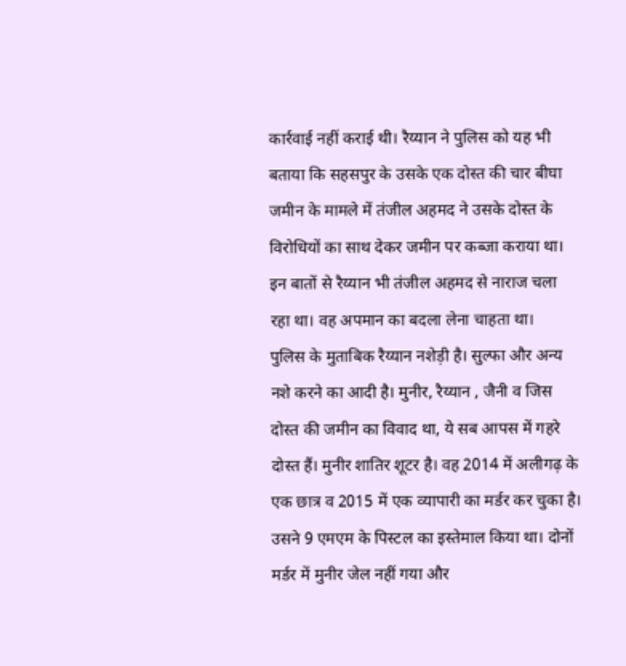कार्रवाई नहीं कराई थी। रैय्यान ने पुलिस को यह भी बताया कि सहसपुर के उसके एक दोस्त की चार बीघा जमीन के मामले में तंजील अहमद ने उसके दोस्त के विरोधियों का साथ देकर जमीन पर कब्जा कराया था। इन बातों से रैय्यान भी तंजील अहमद से नाराज चला रहा था। वह अपमान का बदला लेना चाहता था।
पुलिस के मुताबिक रैय्यान नशेड़ी है। सुल्फा और अन्य नशे करने का आदी है। मुनीर, रैय्यान , जैनी व जिस दोस्त की जमीन का विवाद था, ये सब आपस में गहरे दोस्त हैं। मुनीर शातिर शूटर है। वह 2014 में अलीगढ़ के एक छात्र व 2015 में एक व्यापारी का मर्डर कर चुका है। उसने 9 एमएम के पिस्टल का इस्तेमाल किया था। दोनों मर्डर में मुनीर जेल नहीं गया और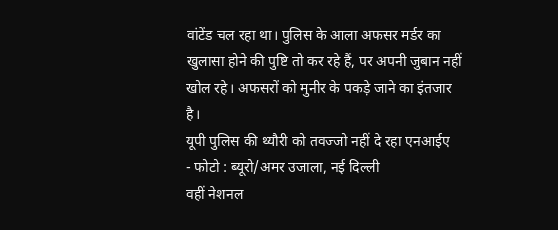वांटेंड चल रहा था। पुलिस के आला अफसर मर्डर का खुलासा होने की पुष्टि तो कर रहे हैं, पर अपनी जुबान नहीं खोल रहे। अफसरों को मुनीर के पकड़े जाने का इंतजार है।
यूपी पुलिस की थ्यौरी को तवज्जो नहीं दे रहा एनआईए
- फोटो : ब्यूरो/अमर उजाला, नई दिल्ली
वहीं नेशनल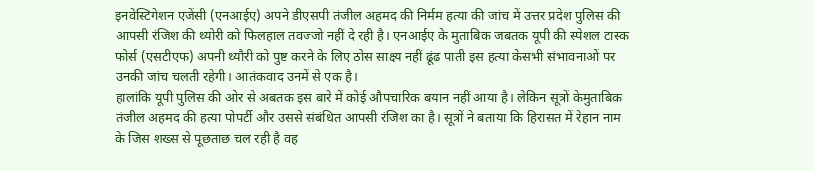इनवेस्टिगेशन एजेंसी (एनआईए) अपने डीएसपी तंजील अहमद की निर्मम हत्या की जांच में उत्तर प्रदेश पुलिस की आपसी रंजिश की थ्योरी को फिलहाल तवज्जो नहीं दे रही है। एनआईए के मुताबिक जबतक यूपी की स्पेशल टास्क फोर्स (एसटीएफ) अपनी थ्यौरी को पुष्ट करने के लिए ठोस साक्ष्य नहीं ढूंढ पाती इस हत्या केसभी संभावनाओं पर उनकी जांच चलती रहेगी। आतंकवाद उनमें से एक है।
हालांकि यूपी पुलिस की ओर से अबतक इस बारे में कोई औपचारिक बयान नहीं आया है। लेकिन सूत्रों केमुताबिक तंजील अहमद की हत्या पोपर्टी और उससे संबंधित आपसी रंजिश का है। सूत्रों ने बताया कि हिरासत में रेहान नाम के जिस शख्स से पूछताछ चल रही है वह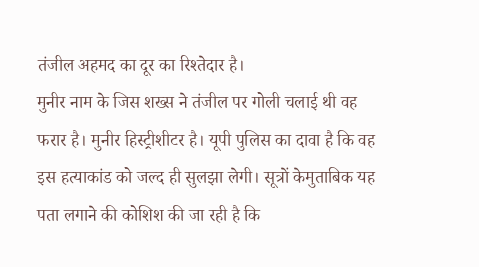तंजील अहमद का दूर का रिश्तेदार है।
मुनीर नाम के जिस शख्स ने तंजील पर गोली चलाई थी वह फरार है। मुनीर हिस्ट्रीशीटर है। यूपी पुलिस का दावा है कि वह इस हत्याकांड को जल्द ही सुलझा लेगी। सूत्रों केमुताबिक यह पता लगाने की कोशिश की जा रही है कि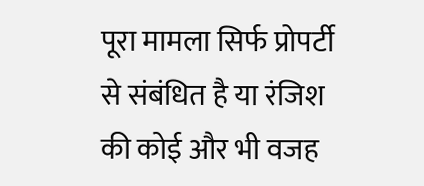पूरा मामला सिर्फ प्रोपर्टी से संबंधित है या रंजिश की कोई और भी वजह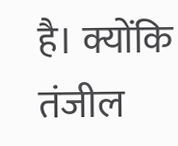है। क्योंकि तंजील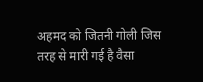अहमद को जितनी गोली जिस तरह से मारी गई है वैसा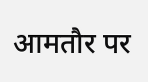आमतौर पर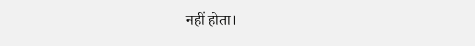नहीं होता।